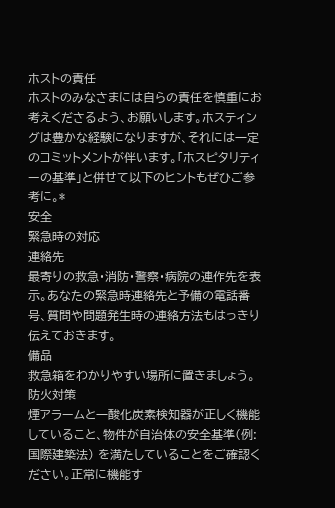ホストの責任
ホストのみなさまには自らの責任を慎重にお考えくださるよう、お願いします。ホスティングは豊かな経験になりますが、それには一定のコミットメントが伴います。「ホスピタリティーの基準」と併せて以下のヒントもぜひご参考に。*
安全
緊急時の対応
連絡先
最寄りの救急・消防・警察・病院の連作先を表示。あなたの緊急時連絡先と予備の電話番号、質問や問題発生時の連絡方法もはっきり伝えておきます。
備品
救急箱をわかりやすい場所に置きましょう。
防火対策
煙アラームと一酸化炭素検知器が正しく機能していること、物件が自治体の安全基準(例:国際建築法) を満たしていることをご確認ください。正常に機能す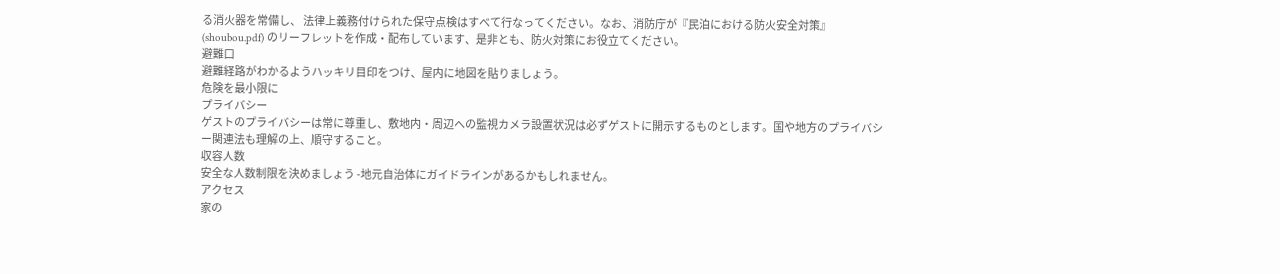る消火器を常備し、 法律上義務付けられた保守点検はすべて行なってください。なお、消防庁が『民泊における防火安全対策』 (shoubou.pdf) のリーフレットを作成・配布しています、是非とも、防火対策にお役立てください。
避難口
避難経路がわかるようハッキリ目印をつけ、屋内に地図を貼りましょう。
危険を最小限に
プライバシー
ゲストのプライバシーは常に尊重し、敷地内・周辺への監視カメラ設置状況は必ずゲストに開示するものとします。国や地方のプライバシー関連法も理解の上、順守すること。
収容人数
安全な人数制限を決めましょう -地元自治体にガイドラインがあるかもしれません。
アクセス
家の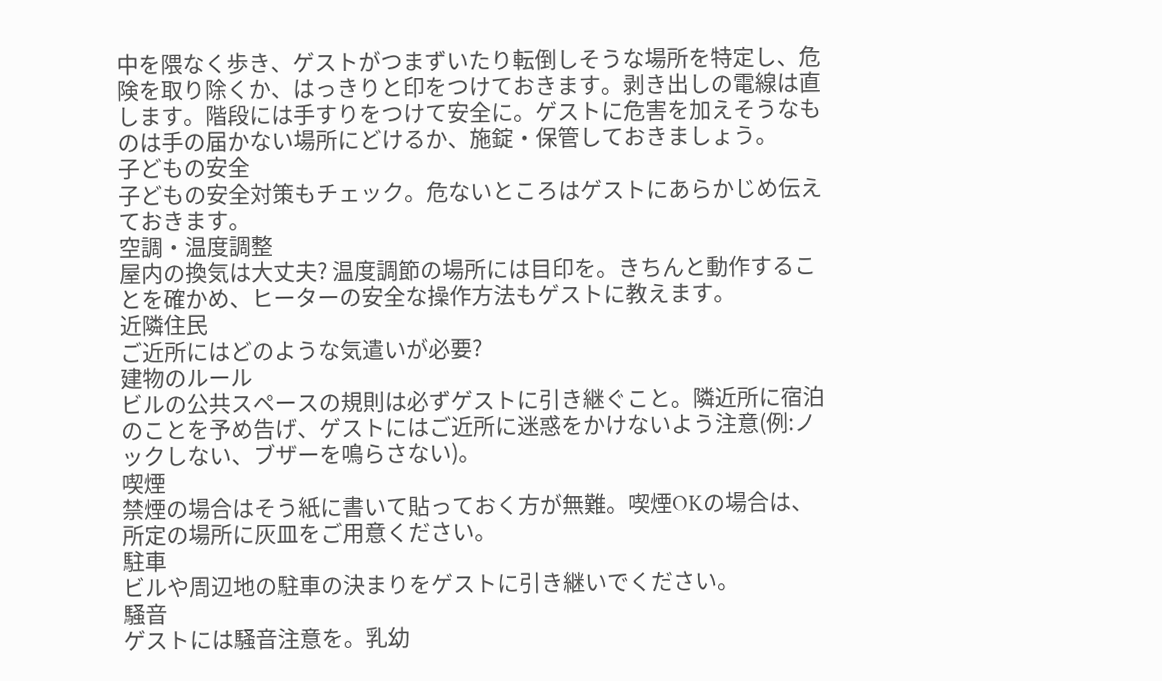中を隈なく歩き、ゲストがつまずいたり転倒しそうな場所を特定し、危険を取り除くか、はっきりと印をつけておきます。剥き出しの電線は直します。階段には手すりをつけて安全に。ゲストに危害を加えそうなものは手の届かない場所にどけるか、施錠・保管しておきましょう。
子どもの安全
子どもの安全対策もチェック。危ないところはゲストにあらかじめ伝えておきます。
空調・温度調整
屋内の換気は大丈夫? 温度調節の場所には目印を。きちんと動作することを確かめ、ヒーターの安全な操作方法もゲストに教えます。
近隣住民
ご近所にはどのような気遣いが必要?
建物のルール
ビルの公共スペースの規則は必ずゲストに引き継ぐこと。隣近所に宿泊のことを予め告げ、ゲストにはご近所に迷惑をかけないよう注意(例:ノックしない、ブザーを鳴らさない)。
喫煙
禁煙の場合はそう紙に書いて貼っておく方が無難。喫煙OKの場合は、所定の場所に灰皿をご用意ください。
駐車
ビルや周辺地の駐車の決まりをゲストに引き継いでください。
騒音
ゲストには騒音注意を。乳幼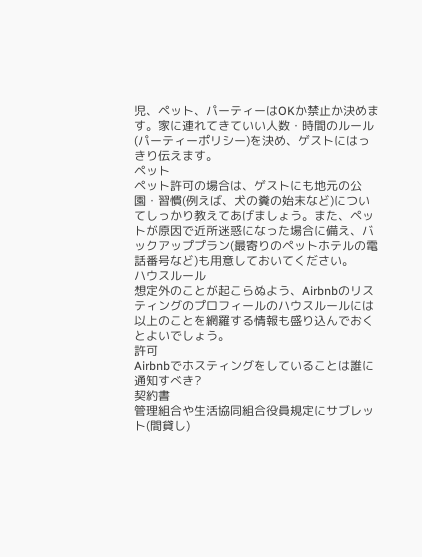児、ペット、パーティーはOKか禁止か決めます。家に連れてきていい人数・時間のルール(パーティーポリシー)を決め、ゲストにはっきり伝えます。
ペット
ペット許可の場合は、ゲストにも地元の公園・習慣(例えば、犬の糞の始末など)についてしっかり教えてあげましょう。また、ペットが原因で近所迷惑になった場合に備え、バックアッププラン(最寄りのペットホテルの電話番号など)も用意しておいてください。
ハウスルール
想定外のことが起こらぬよう、Airbnbのリスティングのプロフィールのハウスルールには以上のことを網羅する情報も盛り込んでおくとよいでしょう。
許可
Airbnbでホスティングをしていることは誰に通知すべき?
契約書
管理組合や生活協同組合役員規定にサブレット(間貸し)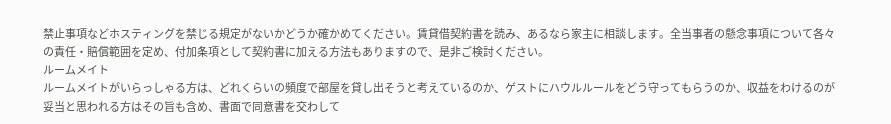禁止事項などホスティングを禁じる規定がないかどうか確かめてください。賃貸借契約書を読み、あるなら家主に相談します。全当事者の懸念事項について各々の責任・賠償範囲を定め、付加条項として契約書に加える方法もありますので、是非ご検討ください。
ルームメイト
ルームメイトがいらっしゃる方は、どれくらいの頻度で部屋を貸し出そうと考えているのか、ゲストにハウルルールをどう守ってもらうのか、収益をわけるのが妥当と思われる方はその旨も含め、書面で同意書を交わして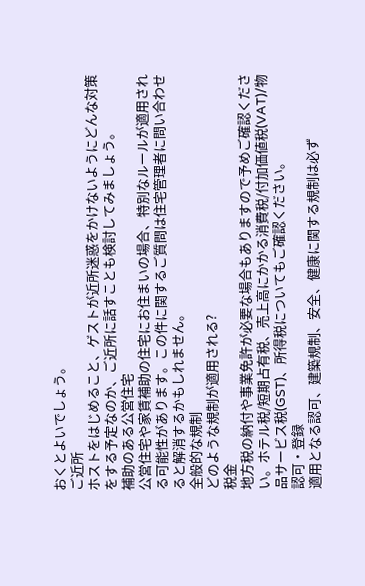おくとよいでしょう。
ご近所
ホストをはじめること、ゲストが近所迷惑をかけないようにどんな対策をする予定なのか、ご近所に話すことも検討してみましょう。
補助のある公営住宅
公営住宅や家賃補助の住宅にお住まいの場合、特別なルールが適用される可能性があります。この件に関するご質問は住宅管理者に問い合わせると解消するかもしれません。
全般的な規制
どのような規制が適用される?
税金
地方税の納付や事業免許が必要な場合もありますので予めご確認ください。ホテル税/短期占有税、売上高にかかる消費税/付加価値税(VAT)/物品サービス税(GST)、所得税についてもご確認ください。
認可・登録
適用となる認可、建築規制、安全、健康に関する規制は必ず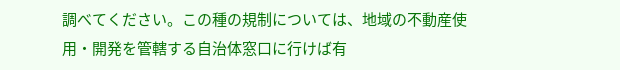調べてください。この種の規制については、地域の不動産使用・開発を管轄する自治体窓口に行けば有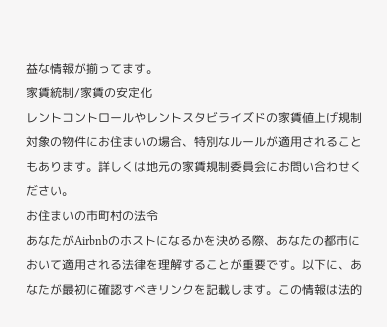益な情報が揃ってます。
家賃統制/家賃の安定化
レントコントロールやレントスタビライズドの家賃値上げ規制対象の物件にお住まいの場合、特別なルールが適用されることもあります。詳しくは地元の家賃規制委員会にお問い合わせください。
お住まいの市町村の法令
あなたがAirbnbのホストになるかを決める際、あなたの都市において適用される法律を理解することが重要です。以下に、あなたが最初に確認すべきリンクを記載します。この情報は法的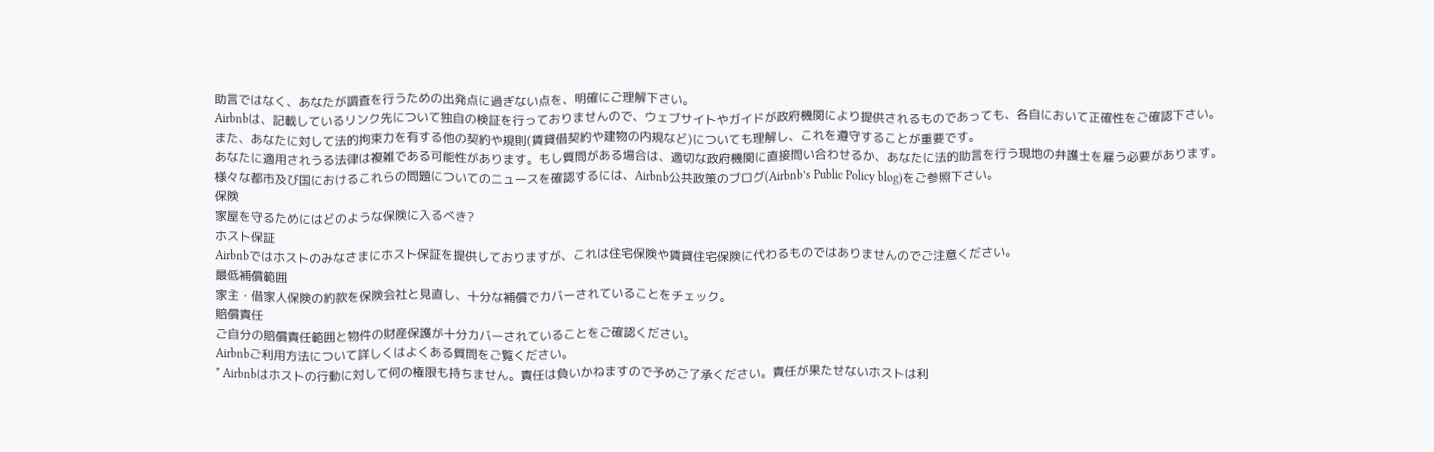助言ではなく、あなたが調査を行うための出発点に過ぎない点を、明確にご理解下さい。
Airbnbは、記載しているリンク先について独自の検証を行っておりませんので、ウェブサイトやガイドが政府機関により提供されるものであっても、各自において正確性をご確認下さい。また、あなたに対して法的拘束力を有する他の契約や規則(賃貸借契約や建物の内規など)についても理解し、これを遵守することが重要です。
あなたに適用されうる法律は複雑である可能性があります。もし質問がある場合は、適切な政府機関に直接問い合わせるか、あなたに法的助言を行う現地の弁護士を雇う必要があります。様々な都市及び国におけるこれらの問題についてのニュースを確認するには、Airbnb公共政策のブログ(Airbnb’s Public Policy blog)をご参照下さい。
保険
家屋を守るためにはどのような保険に入るべき?
ホスト保証
Airbnbではホストのみなさまにホスト保証を提供しておりますが、これは住宅保険や賃貸住宅保険に代わるものではありませんのでご注意ください。
最低補償範囲
家主・借家人保険の約款を保険会社と見直し、十分な補償でカバーされていることをチェック。
賠償責任
ご自分の賠償責任範囲と物件の財産保護が十分カバーされていることをご確認ください。
Airbnbご利用方法について詳しくはよくある質問をご覧ください。
* Airbnbはホストの行動に対して何の権限も持ちません。責任は負いかねますので予めご了承ください。責任が果たせないホストは利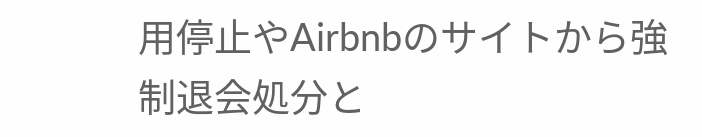用停止やAirbnbのサイトから強制退会処分と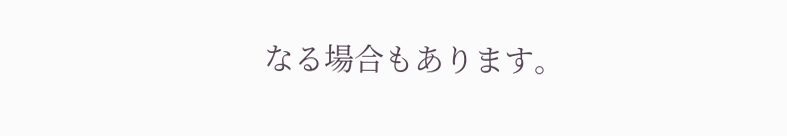なる場合もあります。